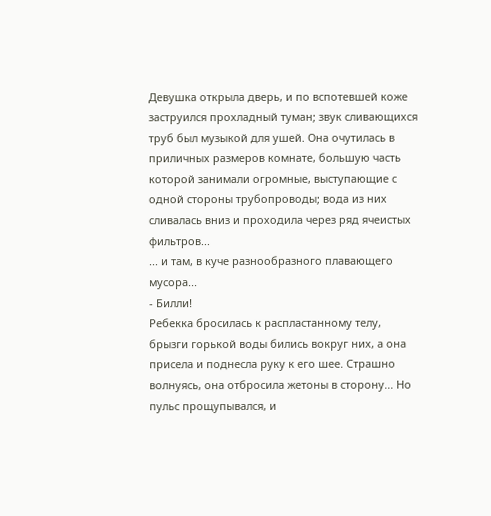Девушка открыла дверь, и по вспотевшей коже заструился прохладный туман; звук сливающихся труб был музыкой для ушей. Она очутилась в приличных размеров комнате, большую часть которой занимали огромные, выступающие с одной стороны трубопроводы; вода из них сливалась вниз и проходила через ряд ячеистых фильтров...
... и там, в куче разнообразного плавающего мусора...
- Билли!
Ребекка бросилась к распластанному телу, брызги горькой воды бились вокруг них, а она присела и поднесла руку к его шее. Страшно волнуясь, она отбросила жетоны в сторону... Но пульс прощупывался, и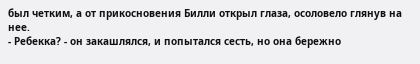был четким, а от прикосновения Билли открыл глаза, осоловело глянув на нее.
- Ребекка? - он закашлялся, и попытался сесть, но она бережно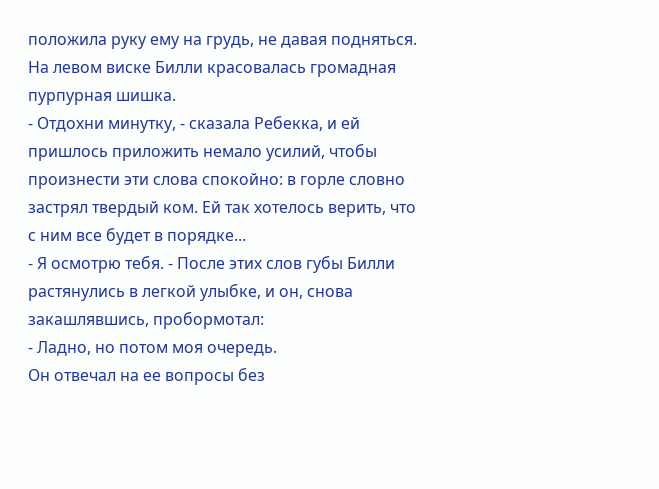положила руку ему на грудь, не давая подняться. На левом виске Билли красовалась громадная пурпурная шишка.
- Отдохни минутку, - сказала Ребекка, и ей пришлось приложить немало усилий, чтобы произнести эти слова спокойно: в горле словно застрял твердый ком. Ей так хотелось верить, что с ним все будет в порядке...
- Я осмотрю тебя. - После этих слов губы Билли растянулись в легкой улыбке, и он, снова закашлявшись, пробормотал:
- Ладно, но потом моя очередь.
Он отвечал на ее вопросы без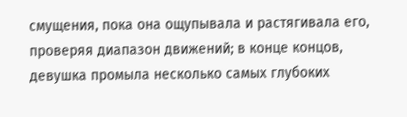смущения, пока она ощупывала и растягивала его, проверяя диапазон движений; в конце концов, девушка промыла несколько самых глубоких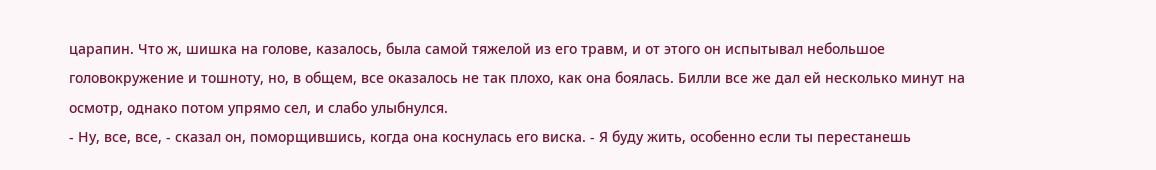царапин. Что ж, шишка на голове, казалось, была самой тяжелой из его травм, и от этого он испытывал небольшое головокружение и тошноту, но, в общем, все оказалось не так плохо, как она боялась. Билли все же дал ей несколько минут на осмотр, однако потом упрямо сел, и слабо улыбнулся.
- Ну, все, все, - сказал он, поморщившись, когда она коснулась его виска. - Я буду жить, особенно если ты перестанешь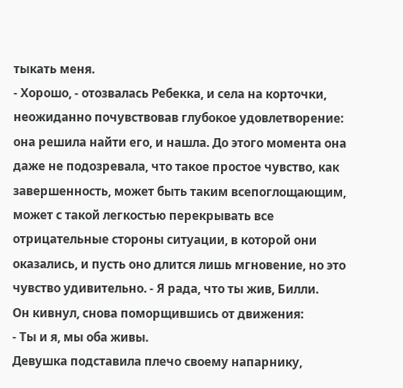тыкать меня.
- Хорошо, - отозвалась Ребекка, и села на корточки, неожиданно почувствовав глубокое удовлетворение: она решила найти его, и нашла. До этого момента она даже не подозревала, что такое простое чувство, как завершенность, может быть таким всепоглощающим, может с такой легкостью перекрывать все отрицательные стороны ситуации, в которой они оказались, и пусть оно длится лишь мгновение, но это чувство удивительно. - Я рада, что ты жив, Билли.
Он кивнул, снова поморщившись от движения:
- Ты и я, мы оба живы.
Девушка подставила плечо своему напарнику,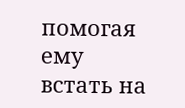помогая ему встать на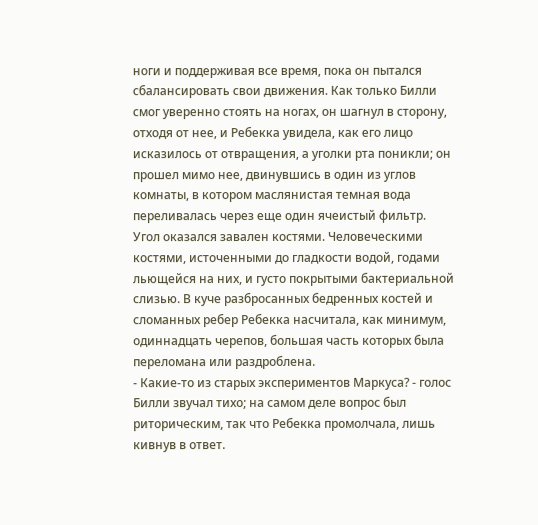ноги и поддерживая все время, пока он пытался сбалансировать свои движения. Как только Билли смог уверенно стоять на ногах, он шагнул в сторону, отходя от нее, и Ребекка увидела, как его лицо исказилось от отвращения, а уголки рта поникли; он прошел мимо нее, двинувшись в один из углов комнаты, в котором маслянистая темная вода переливалась через еще один ячеистый фильтр.
Угол оказался завален костями. Человеческими костями, источенными до гладкости водой, годами льющейся на них, и густо покрытыми бактериальной слизью. В куче разбросанных бедренных костей и сломанных ребер Ребекка насчитала, как минимум, одиннадцать черепов, большая часть которых была переломана или раздроблена.
- Какие-то из старых экспериментов Маркуса? - голос Билли звучал тихо; на самом деле вопрос был риторическим, так что Ребекка промолчала, лишь кивнув в ответ.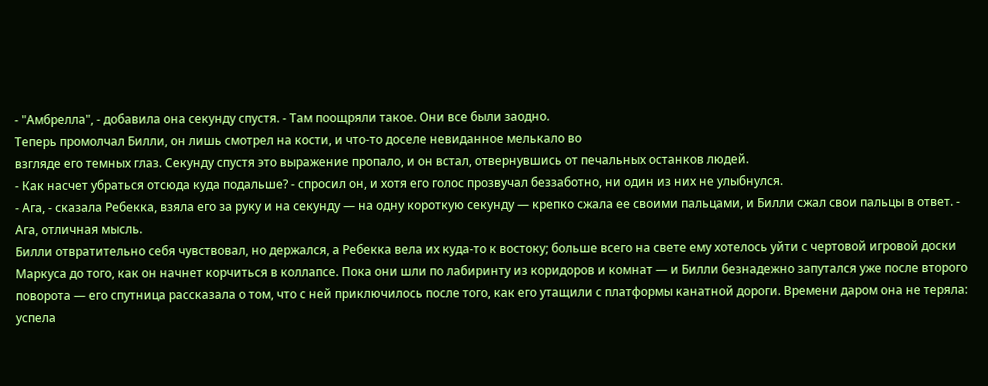- "Амбрелла", - добавила она секунду спустя. - Там поощряли такое. Они все были заодно.
Теперь промолчал Билли, он лишь смотрел на кости, и что-то доселе невиданное мелькало во
взгляде его темных глаз. Секунду спустя это выражение пропало, и он встал, отвернувшись от печальных останков людей.
- Как насчет убраться отсюда куда подальше? - спросил он, и хотя его голос прозвучал беззаботно, ни один из них не улыбнулся.
- Ага, - сказала Ребекка, взяла его за руку и на секунду — на одну короткую секунду — крепко сжала ее своими пальцами, и Билли сжал свои пальцы в ответ. - Ага, отличная мысль.
Билли отвратительно себя чувствовал, но держался, а Ребекка вела их куда-то к востоку; больше всего на свете ему хотелось уйти с чертовой игровой доски Маркуса до того, как он начнет корчиться в коллапсе. Пока они шли по лабиринту из коридоров и комнат — и Билли безнадежно запутался уже после второго поворота — его спутница рассказала о том, что с ней приключилось после того, как его утащили с платформы канатной дороги. Времени даром она не теряла: успела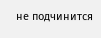не подчинится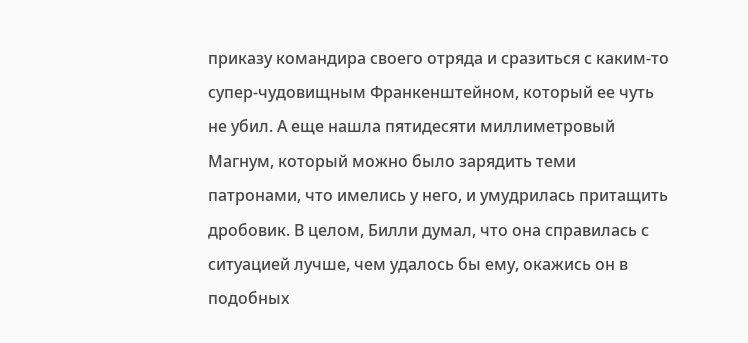приказу командира своего отряда и сразиться с каким-то супер-чудовищным Франкенштейном, который ее чуть не убил. А еще нашла пятидесяти миллиметровый Магнум, который можно было зарядить теми патронами, что имелись у него, и умудрилась притащить дробовик. В целом, Билли думал, что она справилась с ситуацией лучше, чем удалось бы ему, окажись он в подобных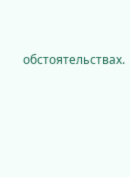обстоятельствах.